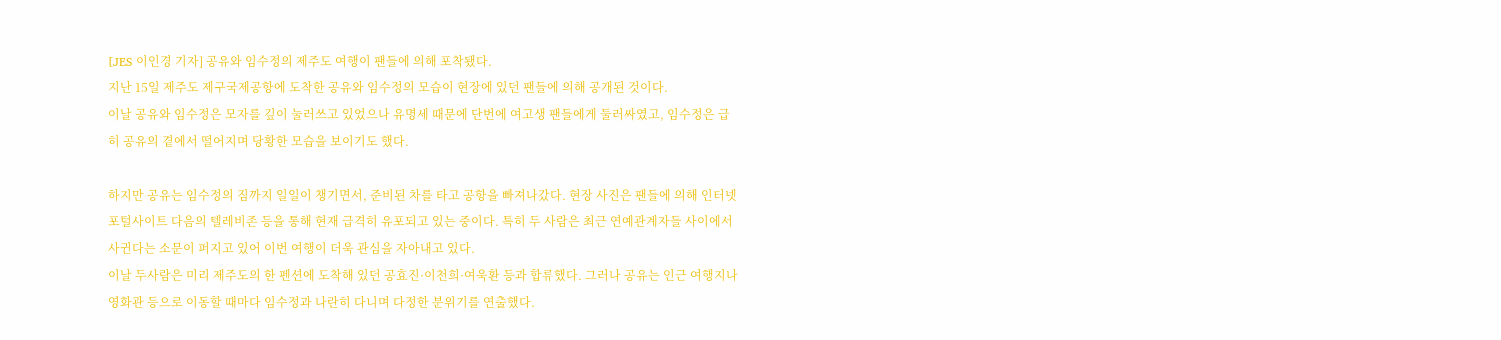[JES 이인경 기자] 공유와 임수정의 제주도 여행이 팬들에 의해 포착됐다.
지난 15일 제주도 제구국제공항에 도착한 공유와 임수정의 모습이 현장에 있던 팬들에 의해 공개된 것이다.
이날 공유와 임수정은 모자를 깊이 눌러쓰고 있었으나 유명세 때문에 단번에 여고생 팬들에게 둘러싸였고, 임수정은 급히 공유의 곁에서 떨어지며 당황한 모습을 보이기도 했다.

하지만 공유는 임수정의 짐까지 일일이 챙기면서, 준비된 차를 타고 공항을 빠져나갔다. 현장 사진은 팬들에 의해 인터넷 포털사이트 다음의 텔레비존 등을 통해 현재 급격히 유포되고 있는 중이다. 특히 두 사람은 최근 연예관계자들 사이에서 사귄다는 소문이 퍼지고 있어 이번 여행이 더욱 관심을 자아내고 있다.
이날 두사람은 미리 제주도의 한 펜션에 도착해 있던 공효진·이천희·여욱환 등과 합류했다. 그러나 공유는 인근 여행지나 영화관 등으로 이동할 때마다 임수정과 나란히 다니며 다정한 분위기를 연출했다.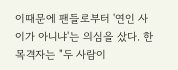이때문에 팬들로부터 '연인 사이가 아니냐'는 의심을 샀다. 한 목격자는 "두 사람이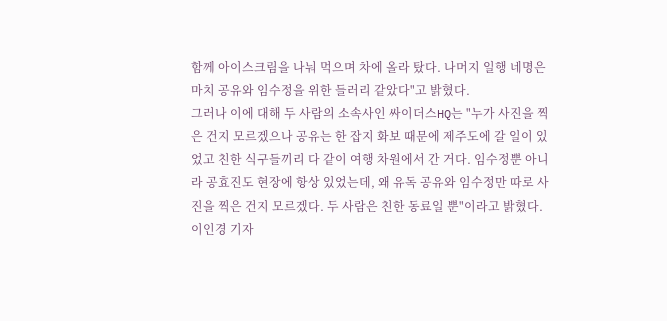함께 아이스크림을 나눠 먹으며 차에 올라 탔다. 나머지 일행 네명은 마치 공유와 임수정을 위한 들러리 같았다"고 밝혔다.
그러나 이에 대해 두 사람의 소속사인 싸이더스HQ는 "누가 사진을 찍은 건지 모르겠으나 공유는 한 잡지 화보 때문에 제주도에 갈 일이 있었고 친한 식구들끼리 다 같이 여행 차원에서 간 거다. 임수정뿐 아니라 공효진도 현장에 항상 있었는데, 왜 유독 공유와 임수정만 따로 사진을 찍은 건지 모르겠다. 두 사람은 친한 동료일 뿐"이라고 밝혔다.
이인경 기자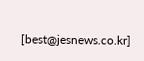[best@jesnews.co.kr]